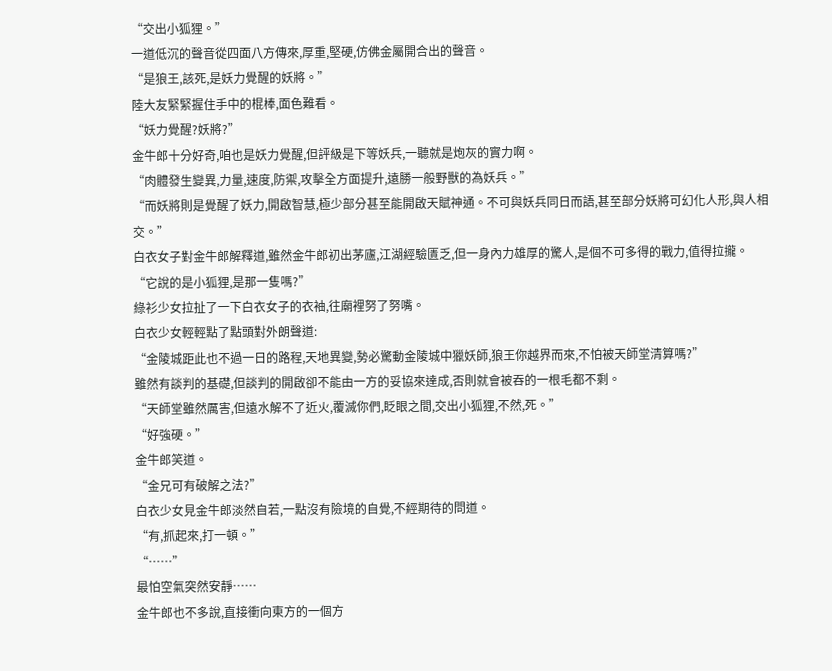“交出小狐狸。”
一道低沉的聲音從四面八方傳來,厚重,堅硬,仿佛金屬開合出的聲音。
“是狼王,該死,是妖力覺醒的妖將。”
陸大友緊緊握住手中的棍棒,面色難看。
“妖力覺醒?妖將?”
金牛郎十分好奇,咱也是妖力覺醒,但評級是下等妖兵,一聽就是炮灰的實力啊。
“肉體發生變異,力量,速度,防禦,攻擊全方面提升,遠勝一般野獸的為妖兵。”
“而妖將則是覺醒了妖力,開啟智慧,極少部分甚至能開啟天賦神通。不可與妖兵同日而語,甚至部分妖將可幻化人形,與人相交。”
白衣女子對金牛郎解釋道,雖然金牛郎初出茅廬,江湖經驗匱乏,但一身內力雄厚的驚人,是個不可多得的戰力,值得拉攏。
“它說的是小狐狸,是那一隻嗎?”
綠衫少女拉扯了一下白衣女子的衣袖,往廟裡努了努嘴。
白衣少女輕輕點了點頭對外朗聲道:
“金陵城距此也不過一日的路程,天地異變,勢必驚動金陵城中獵妖師,狼王你越界而來,不怕被天師堂清算嗎?”
雖然有談判的基礎,但談判的開啟卻不能由一方的妥協來達成,否則就會被吞的一根毛都不剩。
“天師堂雖然厲害,但遠水解不了近火,覆滅你們,眨眼之間,交出小狐狸,不然,死。”
“好強硬。”
金牛郎笑道。
“金兄可有破解之法?”
白衣少女見金牛郎淡然自若,一點沒有險境的自覺,不經期待的問道。
“有,抓起來,打一頓。”
“……”
最怕空氣突然安靜……
金牛郎也不多說,直接衝向東方的一個方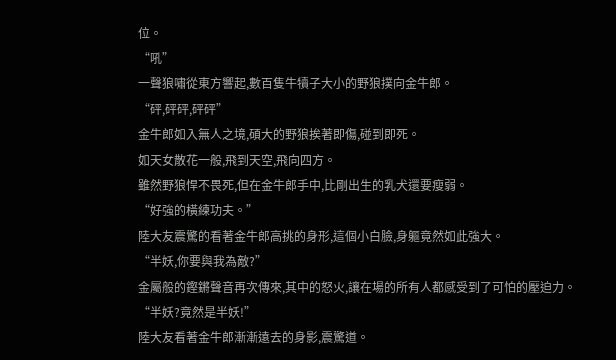位。
“吼”
一聲狼嘯從東方響起,數百隻牛犢子大小的野狼撲向金牛郎。
“砰,砰砰,砰砰”
金牛郎如入無人之境,碩大的野狼挨著即傷,碰到即死。
如天女散花一般,飛到天空,飛向四方。
雖然野狼悍不畏死,但在金牛郎手中,比剛出生的乳犬還要瘦弱。
“好強的橫練功夫。”
陸大友震驚的看著金牛郎高挑的身形,這個小白臉,身軀竟然如此強大。
“半妖,你要與我為敵?”
金屬般的鏗鏘聲音再次傳來,其中的怒火,讓在場的所有人都感受到了可怕的壓迫力。
“半妖?竟然是半妖!”
陸大友看著金牛郎漸漸遠去的身影,震驚道。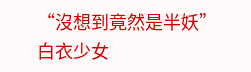“沒想到竟然是半妖”
白衣少女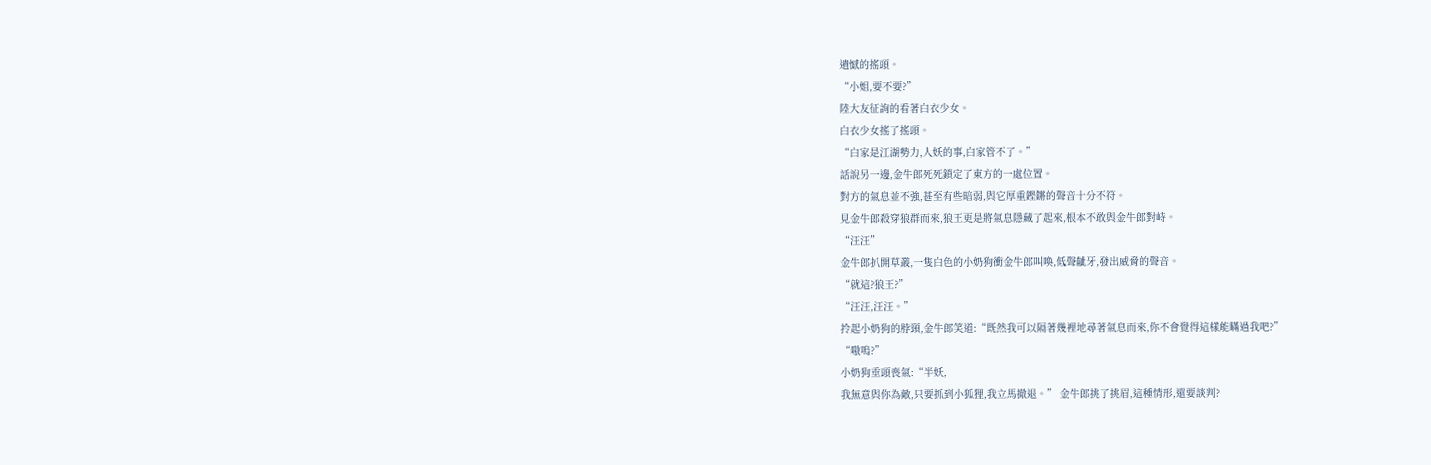遺憾的搖頭。
“小姐,要不要?”
陸大友征詢的看著白衣少女。
白衣少女搖了搖頭。
“白家是江湖勢力,人妖的事,白家管不了。”
話說另一邊,金牛郎死死鎖定了東方的一處位置。
對方的氣息並不強,甚至有些暗弱,與它厚重鏗鏘的聲音十分不符。
見金牛郎殺穿狼群而來,狼王更是將氣息隱藏了起來,根本不敢與金牛郎對峙。
“汪汪”
金牛郎扒開草叢,一隻白色的小奶狗衝金牛郎叫喚,低聲齜牙,發出威脅的聲音。
“就這?狼王?”
“汪汪,汪汪。”
拎起小奶狗的脖頸,金牛郎笑道:“既然我可以隔著幾裡地尋著氣息而來,你不會覺得這樣能瞞過我吧?”
“嗷嗚?”
小奶狗垂頭喪氣:“半妖,
我無意與你為敵,只要抓到小狐狸,我立馬撤退。” 金牛郎挑了挑眉,這種情形,還要談判?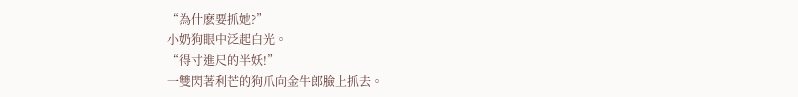“為什麽要抓她?”
小奶狗眼中泛起白光。
“得寸進尺的半妖!”
一雙閃著利芒的狗爪向金牛郎臉上抓去。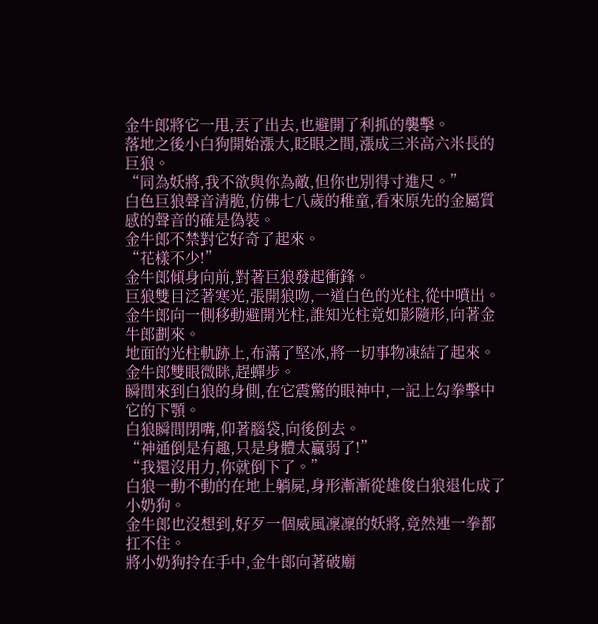金牛郎將它一甩,丟了出去,也避開了利抓的襲擊。
落地之後小白狗開始漲大,眨眼之間,漲成三米高六米長的巨狼。
“同為妖將,我不欲與你為敵,但你也別得寸進尺。”
白色巨狼聲音清脆,仿佛七八歲的稚童,看來原先的金屬質感的聲音的確是偽裝。
金牛郎不禁對它好奇了起來。
“花樣不少!”
金牛郎傾身向前,對著巨狼發起衝鋒。
巨狼雙目泛著寒光,張開狼吻,一道白色的光柱,從中噴出。
金牛郎向一側移動避開光柱,誰知光柱竟如影隨形,向著金牛郎劃來。
地面的光柱軌跡上,布滿了堅冰,將一切事物凍結了起來。
金牛郎雙眼微眯,趕蟬步。
瞬間來到白狼的身側,在它震驚的眼神中,一記上勾拳擊中它的下顎。
白狼瞬間閉嘴,仰著腦袋,向後倒去。
“神通倒是有趣,只是身體太贏弱了!”
“我還沒用力,你就倒下了。”
白狼一動不動的在地上躺屍,身形漸漸從雄俊白狼退化成了小奶狗。
金牛郎也沒想到,好歹一個威風凜凜的妖將,竟然連一拳都扛不住。
將小奶狗拎在手中,金牛郎向著破廟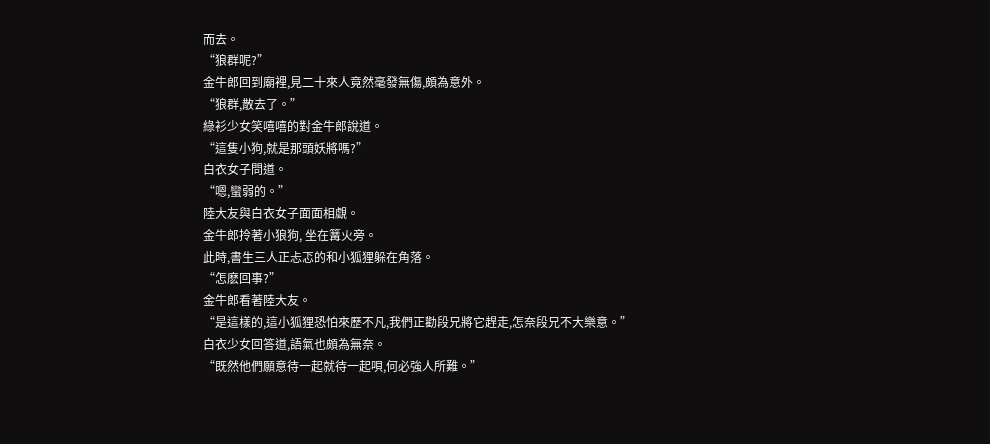而去。
“狼群呢?”
金牛郎回到廟裡,見二十來人竟然毫發無傷,頗為意外。
“狼群,散去了。”
綠衫少女笑嘻嘻的對金牛郎說道。
“這隻小狗,就是那頭妖將嗎?”
白衣女子問道。
“嗯,蠻弱的。”
陸大友與白衣女子面面相覷。
金牛郎拎著小狼狗, 坐在篝火旁。
此時,書生三人正忐忑的和小狐狸躲在角落。
“怎麽回事?”
金牛郎看著陸大友。
“是這樣的,這小狐狸恐怕來歷不凡,我們正勸段兄將它趕走,怎奈段兄不大樂意。”
白衣少女回答道,語氣也頗為無奈。
“既然他們願意待一起就待一起唄,何必強人所難。”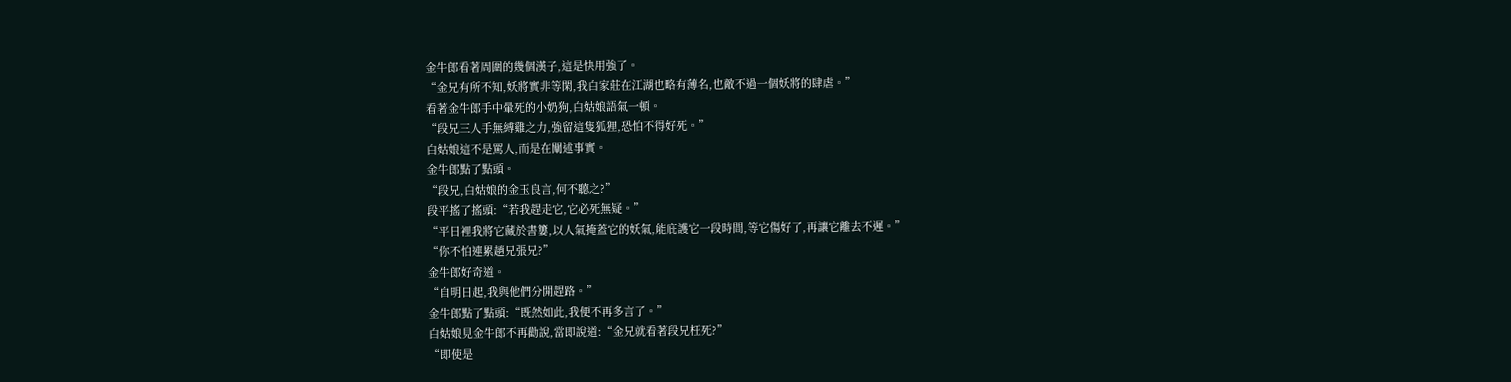金牛郎看著周圍的幾個漢子,這是快用強了。
“金兄有所不知,妖將實非等閑,我白家莊在江湖也略有薄名,也敵不過一個妖將的肆虐。”
看著金牛郎手中暈死的小奶狗,白姑娘語氣一頓。
“段兄三人手無縛雞之力,強留這隻狐狸,恐怕不得好死。”
白姑娘這不是罵人,而是在闡述事實。
金牛郎點了點頭。
“段兄,白姑娘的金玉良言,何不聽之?”
段平搖了搖頭:“若我趕走它,它必死無疑。”
“平日裡我將它藏於書簍,以人氣掩蓋它的妖氣,能庇護它一段時間,等它傷好了,再讓它離去不遲。”
“你不怕連累趙兄張兄?”
金牛郎好奇道。
“自明日起,我與他們分開趕路。”
金牛郎點了點頭:“既然如此,我便不再多言了。”
白姑娘見金牛郎不再勸說,當即說道:“金兄就看著段兄枉死?”
“即使是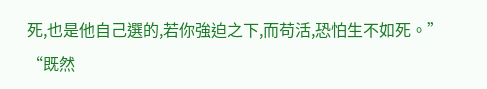死,也是他自己選的,若你強迫之下,而苟活,恐怕生不如死。”
“既然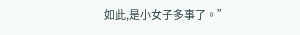如此,是小女子多事了。”